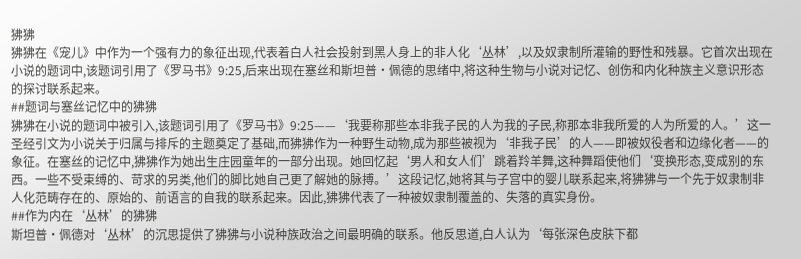狒狒
狒狒在《宠儿》中作为一个强有力的象征出现,代表着白人社会投射到黑人身上的非人化‘丛林’,以及奴隶制所灌输的野性和残暴。它首次出现在小说的题词中,该题词引用了《罗马书》9:25,后来出现在塞丝和斯坦普·佩德的思绪中,将这种生物与小说对记忆、创伤和内化种族主义意识形态的探讨联系起来。
##题词与塞丝记忆中的狒狒
狒狒在小说的题词中被引入,该题词引用了《罗马书》9:25——‘我要称那些本非我子民的人为我的子民,称那本非我所爱的人为所爱的人。’这一圣经引文为小说关于归属与排斥的主题奠定了基础,而狒狒作为一种野生动物,成为那些被视为‘非我子民’的人——即被奴役者和边缘化者——的象征。在塞丝的记忆中,狒狒作为她出生庄园童年的一部分出现。她回忆起‘男人和女人们’跳着羚羊舞,这种舞蹈使他们‘变换形态,变成别的东西。一些不受束缚的、苛求的另类,他们的脚比她自己更了解她的脉搏。’这段记忆,她将其与子宫中的婴儿联系起来,将狒狒与一个先于奴隶制非人化范畴存在的、原始的、前语言的自我的联系起来。因此,狒狒代表了一种被奴隶制覆盖的、失落的真实身份。
##作为内在‘丛林’的狒狒
斯坦普·佩德对‘丛林’的沉思提供了狒狒与小说种族政治之间最明确的联系。他反思道,白人认为‘每张深色皮肤下都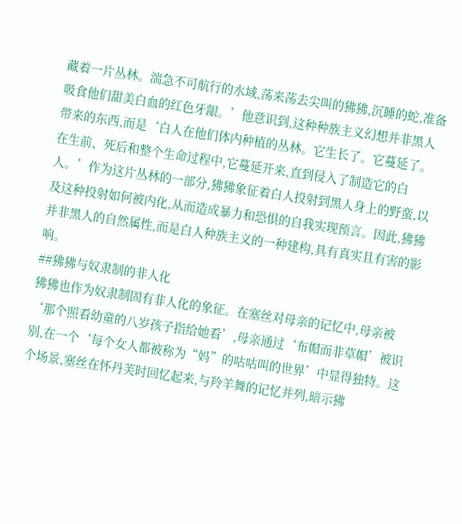藏着一片丛林。湍急不可航行的水域,荡来荡去尖叫的狒狒,沉睡的蛇,准备吸食他们甜美白血的红色牙龈。’他意识到,这种种族主义幻想并非黑人带来的东西,而是‘白人在他们体内种植的丛林。它生长了。它蔓延了。在生前、死后和整个生命过程中,它蔓延开来,直到侵入了制造它的白人。’作为这片丛林的一部分,狒狒象征着白人投射到黑人身上的野蛮,以及这种投射如何被内化,从而造成暴力和恐惧的自我实现预言。因此,狒狒并非黑人的自然属性,而是白人种族主义的一种建构,具有真实且有害的影响。
##狒狒与奴隶制的非人化
狒狒也作为奴隶制固有非人化的象征。在塞丝对母亲的记忆中,母亲被‘那个照看幼童的八岁孩子指给她看’,母亲通过‘布帽而非草帽’被识别,在一个‘每个女人都被称为“妈”的咕咕叫的世界’中显得独特。这个场景,塞丝在怀丹芙时回忆起来,与羚羊舞的记忆并列,暗示狒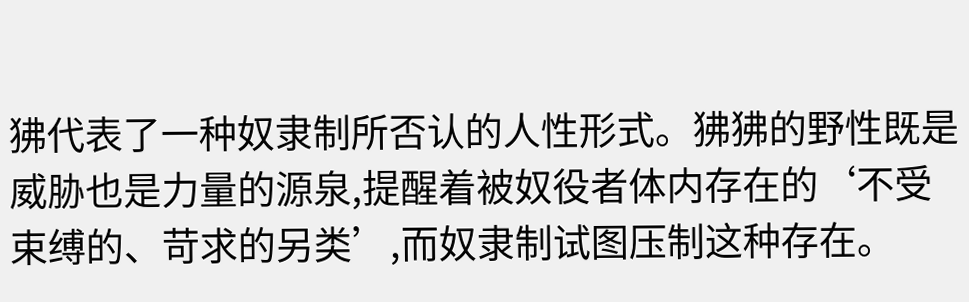狒代表了一种奴隶制所否认的人性形式。狒狒的野性既是威胁也是力量的源泉,提醒着被奴役者体内存在的‘不受束缚的、苛求的另类’,而奴隶制试图压制这种存在。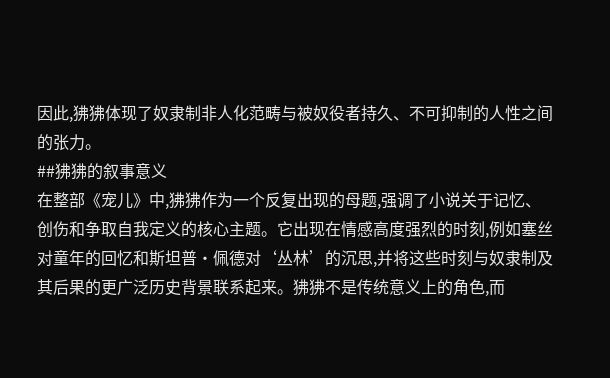因此,狒狒体现了奴隶制非人化范畴与被奴役者持久、不可抑制的人性之间的张力。
##狒狒的叙事意义
在整部《宠儿》中,狒狒作为一个反复出现的母题,强调了小说关于记忆、创伤和争取自我定义的核心主题。它出现在情感高度强烈的时刻,例如塞丝对童年的回忆和斯坦普·佩德对‘丛林’的沉思,并将这些时刻与奴隶制及其后果的更广泛历史背景联系起来。狒狒不是传统意义上的角色,而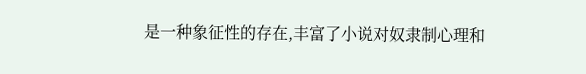是一种象征性的存在,丰富了小说对奴隶制心理和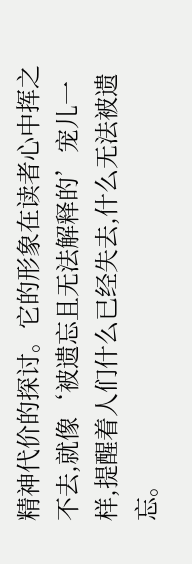精神代价的探讨。它的形象在读者心中挥之不去,就像‘被遗忘且无法解释的’宠儿一样,提醒着人们什么已经失去,什么无法被遗忘。